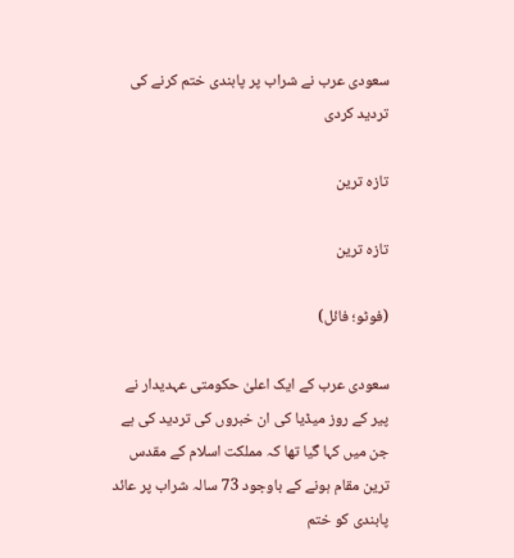سعودی عرب نے شراب پر پابندی ختم کرنے کی تردید کردی

تازہ ترین

تازہ ترین

(فوٹو؛ فائل)

سعودی عرب کے ایک اعلیٰ حکومتی عہدیدار نے پیر کے روز میڈیا کی ان خبروں کی تردید کی ہے جن میں کہا گیا تھا کہ مملکت اسلام کے مقدس ترین مقام ہونے کے باوجود 73 سالہ شراب پر عائد پابندی کو ختم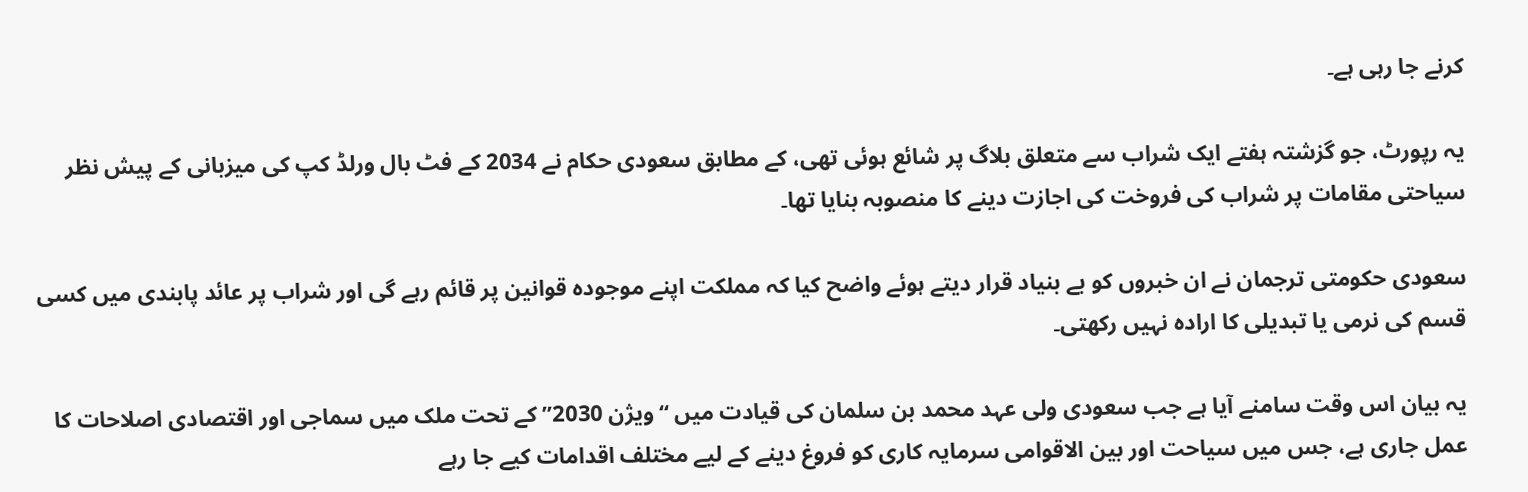کرنے جا رہی ہے۔

یہ رپورٹ، جو گزشتہ ہفتے ایک شراب سے متعلق بلاگ پر شائع ہوئی تھی، کے مطابق سعودی حکام نے 2034 کے فٹ بال ورلڈ کپ کی میزبانی کے پیش نظر سیاحتی مقامات پر شراب کی فروخت کی اجازت دینے کا منصوبہ بنایا تھا۔

سعودی حکومتی ترجمان نے ان خبروں کو بے بنیاد قرار دیتے ہوئے واضح کیا کہ مملکت اپنے موجودہ قوانین پر قائم رہے گی اور شراب پر عائد پابندی میں کسی قسم کی نرمی یا تبدیلی کا ارادہ نہیں رکھتی۔

یہ بیان اس وقت سامنے آیا ہے جب سعودی ولی عہد محمد بن سلمان کی قیادت میں “ویژن 2030” کے تحت ملک میں سماجی اور اقتصادی اصلاحات کا عمل جاری ہے، جس میں سیاحت اور بین الاقوامی سرمایہ کاری کو فروغ دینے کے لیے مختلف اقدامات کیے جا رہے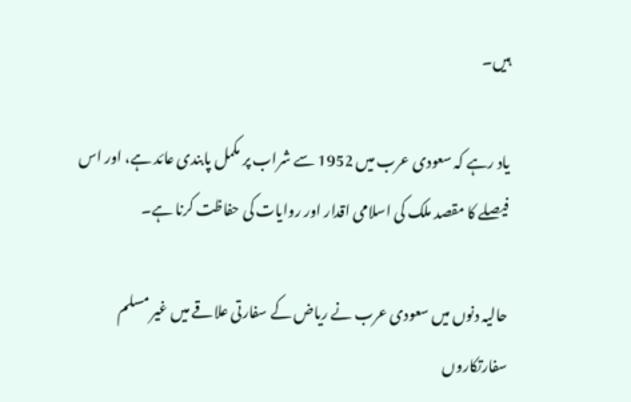ہیں۔

یاد رہے کہ سعودی عرب میں 1952 سے شراب پر مکمل پابندی عائد ہے، اور اس فیصلے کا مقصد ملک کی اسلامی اقدار اور روایات کی حفاظت کرنا ہے۔

حالیہ دنوں میں سعودی عرب نے ریاض کے سفارتی علاقے میں غیر مسلم سفارتکاروں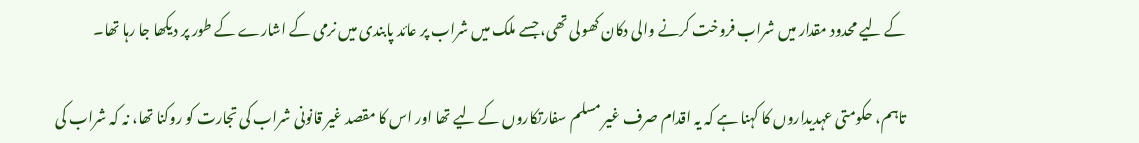کے لیے محدود مقدار میں شراب فروخت کرنے والی دکان کھولی تھی، جسے ملک میں شراب پر عائد پابندی میں نرمی کے اشارے کے طور پر دیکھا جا رہا تھا۔

تاہم، حکومتی عہدیداروں کا کہنا ہے کہ یہ اقدام صرف غیر مسلم سفارتکاروں کے لیے تھا اور اس کا مقصد غیر قانونی شراب کی تجارت کو روکنا تھا، نہ کہ شراب کی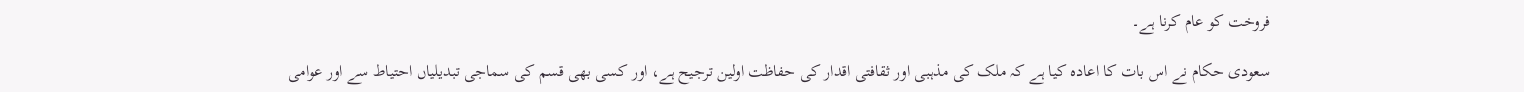فروخت کو عام کرنا ہے۔

سعودی حکام نے اس بات کا اعادہ کیا ہے کہ ملک کی مذہبی اور ثقافتی اقدار کی حفاظت اولین ترجیح ہے، اور کسی بھی قسم کی سماجی تبدیلیاں احتیاط سے اور عوامی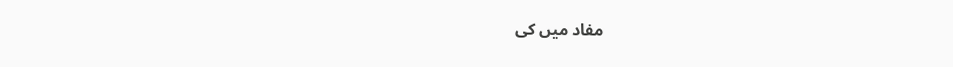مفاد میں کی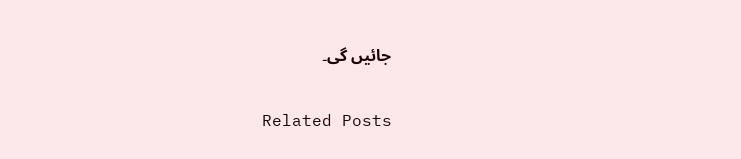جائیں گی۔

Related Posts